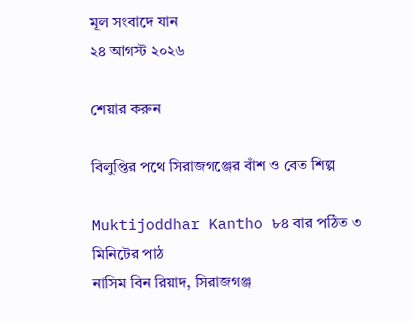মূল সংবাদে যান
২৪ আগস্ট ২০২৬

শেয়ার করুন

বিলুপ্তির পথে সিরাজগঞ্জের বাঁশ ও বেত শিল্প

Muktijoddhar Kantho ৮৪ বার পঠিত ৩ মিনিটের পাঠ
নাসিম বিন রিয়াদ, সিরাজগঞ্জ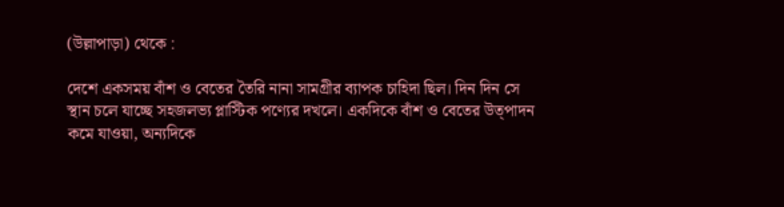(উল্লাপাড়া) থেকে :

দেশে একসময় বাঁশ ও বেতের তৈরি নানা সামগ্রীর ব্যাপক চাহিদা ছিল। দিন দিন সে স্থান চলে যাচ্ছে সহজলভ্য প্লাস্টিক পণ্যের দখলে। একদিকে বাঁশ ও বেতের উত্পাদন কমে যাওয়া, অন্যদিকে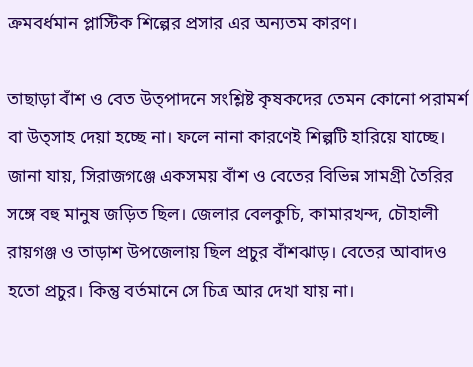ক্রমবর্ধমান প্লাস্টিক শিল্পের প্রসার এর অন্যতম কারণ।

তাছাড়া বাঁশ ও বেত উত্পাদনে সংশ্লিষ্ট কৃষকদের তেমন কোনো পরামর্শ বা উত্সাহ দেয়া হচ্ছে না। ফলে নানা কারণেই শিল্পটি হারিয়ে যাচ্ছে। জানা যায়, সিরাজগঞ্জে একসময় বাঁশ ও বেতের বিভিন্ন সামগ্রী তৈরির সঙ্গে বহু মানুষ জড়িত ছিল। জেলার বেলকুচি, কামারখন্দ, চৌহালী রায়গঞ্জ ও তাড়াশ উপজেলায় ছিল প্রচুর বাঁশঝাড়। বেতের আবাদও হতো প্রচুর। কিন্তু বর্তমানে সে চিত্র আর দেখা যায় না।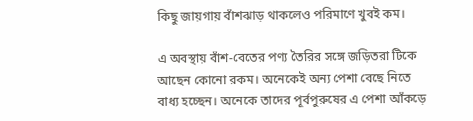কিছু জায়গায় বাঁশঝাড় থাকলেও পরিমাণে খুবই কম।

এ অবস্থায় বাঁশ-বেতের পণ্য তৈরির সঙ্গে জড়িতরা টিকে আছেন কোনো রকম। অনেকেই অন্য পেশা বেছে নিতে বাধ্য হচ্ছেন। অনেকে তাদের পূর্বপুরুষের এ পেশা আঁকড়ে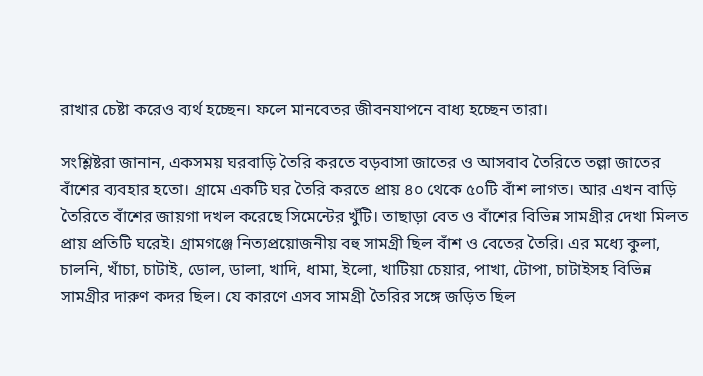রাখার চেষ্টা করেও ব্যর্থ হচ্ছেন। ফলে মানবেতর জীবনযাপনে বাধ্য হচ্ছেন তারা।

সংশ্লিষ্টরা জানান, একসময় ঘরবাড়ি তৈরি করতে বড়বাসা জাতের ও আসবাব তৈরিতে তল্লা জাতের বাঁশের ব্যবহার হতো। গ্রামে একটি ঘর তৈরি করতে প্রায় ৪০ থেকে ৫০টি বাঁশ লাগত। আর এখন বাড়ি তৈরিতে বাঁশের জায়গা দখল করেছে সিমেন্টের খুঁটি। তাছাড়া বেত ও বাঁশের বিভিন্ন সামগ্রীর দেখা মিলত প্রায় প্রতিটি ঘরেই। গ্রামগঞ্জে নিত্যপ্রয়োজনীয় বহু সামগ্রী ছিল বাঁশ ও বেতের তৈরি। এর মধ্যে কুলা, চালনি, খাঁচা, চাটাই, ডোল, ডালা, খাদি, ধামা, ইলো, খাটিয়া চেয়ার, পাখা, টোপা, চাটাইসহ বিভিন্ন সামগ্রীর দারুণ কদর ছিল। যে কারণে এসব সামগ্রী তৈরির সঙ্গে জড়িত ছিল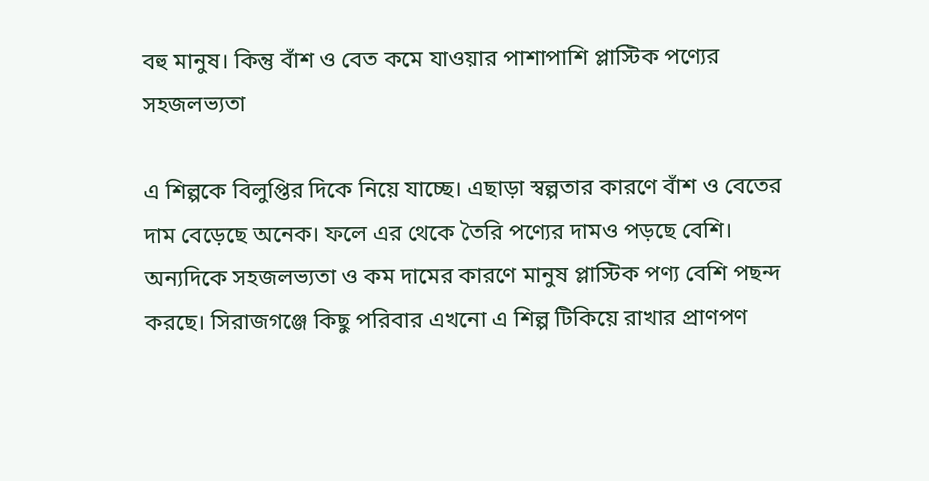বহু মানুষ। কিন্তু বাঁশ ও বেত কমে যাওয়ার পাশাপাশি প্লাস্টিক পণ্যের সহজলভ্যতা

এ শিল্পকে বিলুপ্তির দিকে নিয়ে যাচ্ছে। এছাড়া স্বল্পতার কারণে বাঁশ ও বেতের দাম বেড়েছে অনেক। ফলে এর থেকে তৈরি পণ্যের দামও পড়ছে বেশি। অন্যদিকে সহজলভ্যতা ও কম দামের কারণে মানুষ প্লাস্টিক পণ্য বেশি পছন্দ করছে। সিরাজগঞ্জে কিছু পরিবার এখনো এ শিল্প টিকিয়ে রাখার প্রাণপণ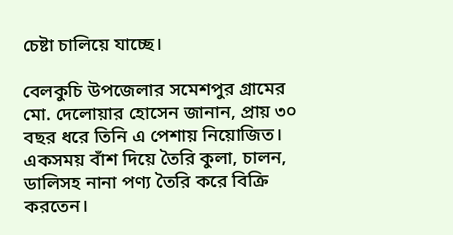চেষ্টা চালিয়ে যাচ্ছে।

বেলকুচি উপজেলার সমেশপুর গ্রামের মো. দেলোয়ার হোসেন জানান, প্রায় ৩০ বছর ধরে তিনি এ পেশায় নিয়োজিত। একসময় বাঁশ দিয়ে তৈরি কুলা, চালন, ডালিসহ নানা পণ্য তৈরি করে বিক্রি করতেন।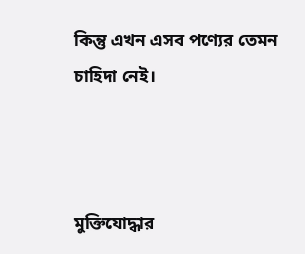কিন্তু এখন এসব পণ্যের তেমন চাহিদা নেই।



মুক্তিযোদ্ধার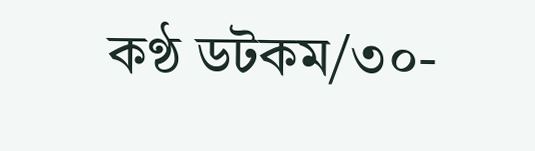কণ্ঠ ডটকম/৩০-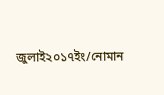জুলাই২০১৭ইং/নোমান